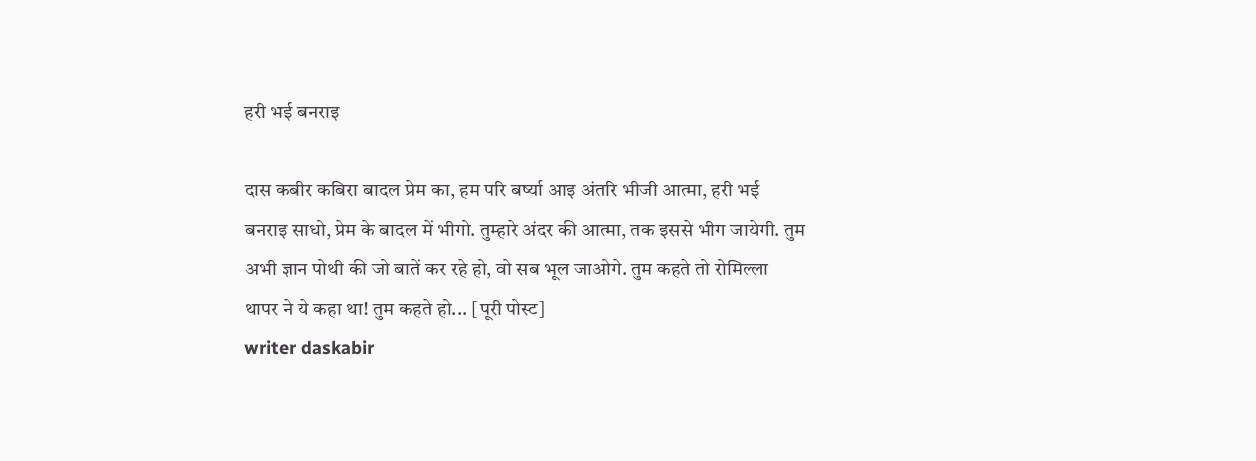हरी भई बनराइ

दास कबीर कबिरा बादल प्रेम का, हम परि बर्ष्या आइ अंतरि भीजी आत्मा, हरी भई बनराइ साधो, प्रेम के बादल में भीगो. तुम्हारे अंदर की आत्मा, तक इससे भीग जायेगी. तुम अभी ज्ञान पोथी की जो बातें कर रहे हो, वो सब भूल जाओगे. तुम कहते तो रोमिल्ला थापर ने ये कहा था! तुम कहते हो... [पूरी पोस्ट]
writer daskabir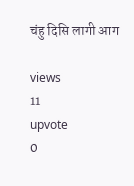चंहु दिसि लागी आग

views
11
upvote
0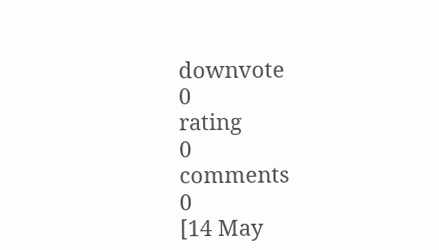downvote
0
rating
0
comments
0
[14 May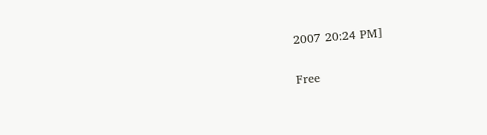2007 20:24 PM]

Free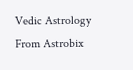Vedic Astrology From Astrobix